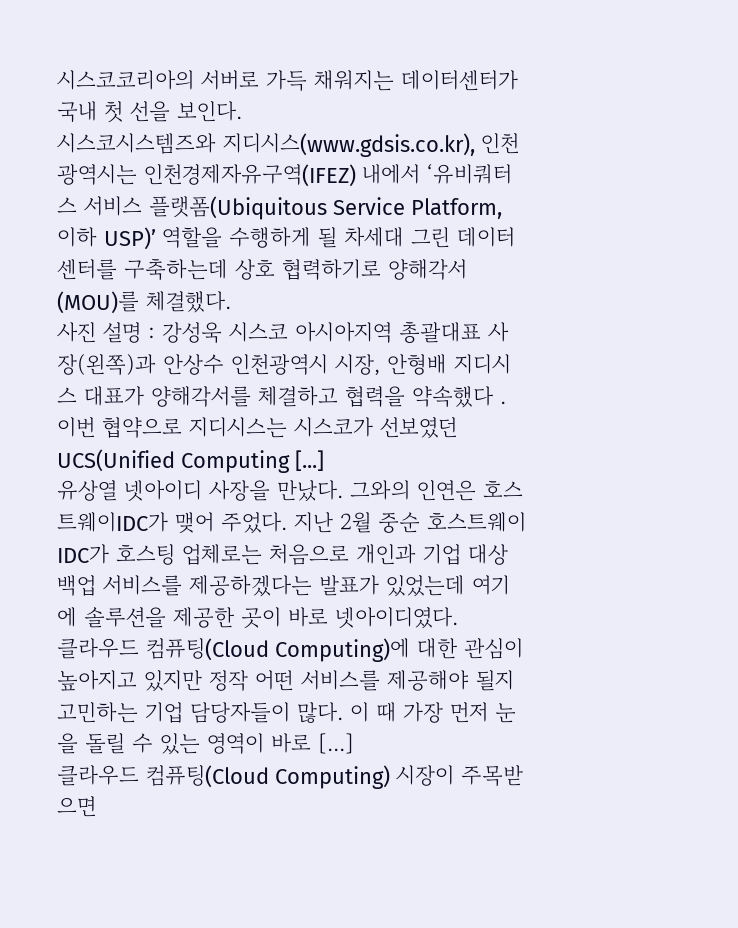시스코코리아의 서버로 가득 채워지는 데이터센터가 국내 첫 선을 보인다.
시스코시스템즈와 지디시스(www.gdsis.co.kr), 인천광역시는 인천경제자유구역(IFEZ) 내에서 ‘유비쿼터스 서비스 플랫폼(Ubiquitous Service Platform, 이하 USP)’ 역할을 수행하게 될 차세대 그린 데이터센터를 구축하는데 상호 협력하기로 양해각서(MOU)를 체결했다.
사진 설명 : 강성욱 시스코 아시아지역 총괄대표 사장(왼쪽)과 안상수 인천광역시 시장, 안형배 지디시스 대표가 양해각서를 체결하고 협력을 약속했다 .
이번 협약으로 지디시스는 시스코가 선보였던 UCS(Unified Computing [...]
유상열 넷아이디 사장을 만났다. 그와의 인연은 호스트웨이IDC가 맺어 주었다. 지난 2월 중순 호스트웨이IDC가 호스팅 업체로는 처음으로 개인과 기업 대상 백업 서비스를 제공하겠다는 발표가 있었는데 여기에 솔루션을 제공한 곳이 바로 넷아이디였다.
클라우드 컴퓨팅(Cloud Computing)에 대한 관심이 높아지고 있지만 정작 어떤 서비스를 제공해야 될지 고민하는 기업 담당자들이 많다. 이 때 가장 먼저 눈을 돌릴 수 있는 영역이 바로 [...]
클라우드 컴퓨팅(Cloud Computing) 시장이 주목받으면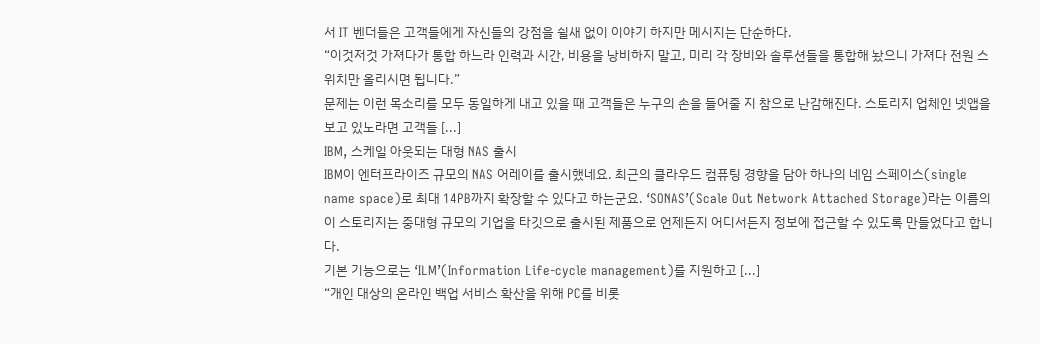서 IT 벤더들은 고객들에게 자신들의 강점을 쉴새 없이 이야기 하지만 메시지는 단순하다.
“이것저것 가져다가 통합 하느라 인력과 시간, 비용을 낭비하지 말고, 미리 각 장비와 솔루션들을 통합해 놨으니 가져다 전원 스위치만 올리시면 됩니다.”
문제는 이런 목소리를 모두 동일하게 내고 있을 때 고객들은 누구의 손을 들어줄 지 참으로 난감해진다. 스토리지 업체인 넷앱을 보고 있노라면 고객들 [...]
IBM, 스케일 아웃되는 대형 NAS 출시
IBM이 엔터프라이즈 규모의 NAS 어레이를 출시했네요. 최근의 클라우드 컴퓨팅 경향을 담아 하나의 네임 스페이스(single name space)로 최대 14PB까지 확장할 수 있다고 하는군요. ‘SONAS’(Scale Out Network Attached Storage)라는 이름의 이 스토리지는 중대형 규모의 기업을 타깃으로 출시된 제품으로 언제든지 어디서든지 정보에 접근할 수 있도록 만들었다고 합니다.
기본 기능으로는 ‘ILM’(Information Life-cycle management)를 지원하고 [...]
“개인 대상의 온라인 백업 서비스 확산을 위해 PC를 비롯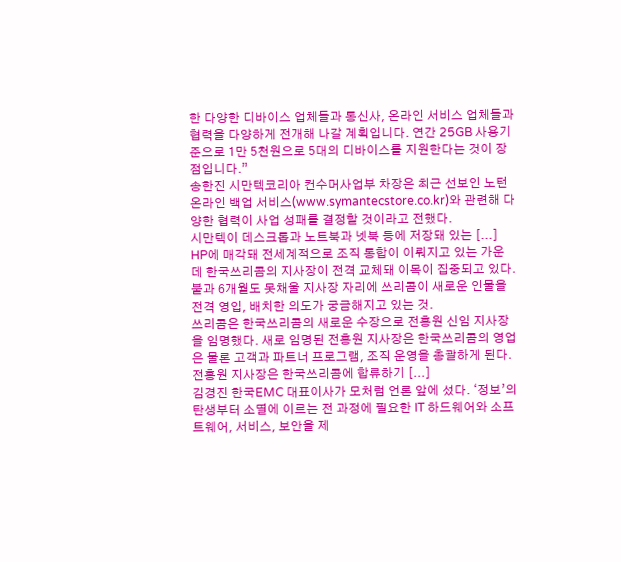한 다양한 디바이스 업체들과 통신사, 온라인 서비스 업체들과 협력을 다양하게 전개해 나갈 계획입니다. 연간 25GB 사용기준으로 1만 5천원으로 5대의 디바이스를 지원한다는 것이 장점입니다.”
송한진 시만텍코리아 컨수머사업부 차장은 최근 선보인 노턴 온라인 백업 서비스(www.symantecstore.co.kr)와 관련해 다양한 협력이 사업 성패를 결정할 것이라고 전했다.
시만텍이 데스크톱과 노트북과 넷북 등에 저장돼 있는 [...]
HP에 매각돼 전세계적으로 조직 통합이 이뤄지고 있는 가운데 한국쓰리콤의 지사장이 전격 교체돼 이목이 집중되고 있다. 불과 6개월도 못채울 지사장 자리에 쓰리콤이 새로운 인물을 전격 영입, 배치한 의도가 궁금해지고 있는 것.
쓰리콤은 한국쓰리콤의 새로운 수장으로 전홍원 신임 지사장을 임명했다. 새로 임명된 전홍원 지사장은 한국쓰리콤의 영업은 물론 고객과 파트너 프로그램, 조직 운영을 총괄하게 된다.
전홍원 지사장은 한국쓰리콤에 합류하기 [...]
김경진 한국EMC 대표이사가 모처럼 언론 앞에 섰다. ‘정보’의 탄생부터 소멸에 이르는 전 과정에 필요한 IT 하드웨어와 소프트웨어, 서비스, 보안을 제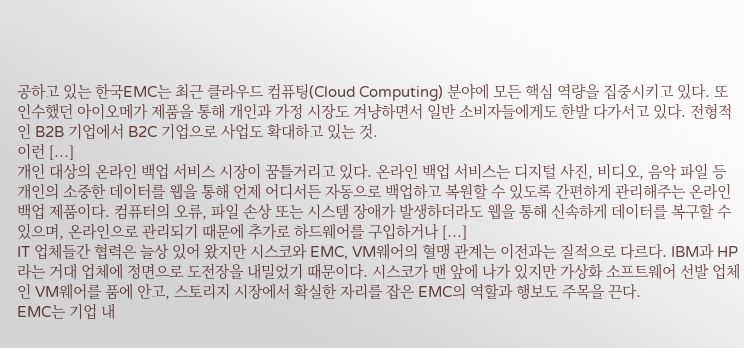공하고 있는 한국EMC는 최근 클라우드 컴퓨팅(Cloud Computing) 분야에 모든 핵심 역량을 집중시키고 있다. 또 인수했던 아이오메가 제품을 통해 개인과 가정 시장도 겨냥하면서 일반 소비자들에게도 한발 다가서고 있다. 전형적인 B2B 기업에서 B2C 기업으로 사업도 확대하고 있는 것.
이런 [...]
개인 대상의 온라인 백업 서비스 시장이 꿈틀거리고 있다. 온라인 백업 서비스는 디지털 사진, 비디오, 음악 파일 등 개인의 소중한 데이터를 웹을 통해 언제 어디서든 자동으로 백업하고 복원할 수 있도록 간편하게 관리해주는 온라인 백업 제품이다. 컴퓨터의 오류, 파일 손상 또는 시스템 장애가 발생하더라도 웹을 통해 신속하게 데이터를 복구할 수 있으며, 온라인으로 관리되기 때문에 추가로 하드웨어를 구입하거나 [...]
IT 업체들간 협력은 늘상 있어 왔지만 시스코와 EMC, VM웨어의 혈맹 관계는 이전과는 질적으로 다르다. IBM과 HP라는 거대 업체에 정면으로 도전장을 내밀었기 때문이다. 시스코가 맨 앞에 나가 있지만 가상화 소프트웨어 선발 업체인 VM웨어를 품에 안고, 스토리지 시장에서 확실한 자리를 잡은 EMC의 역할과 행보도 주목을 끈다.
EMC는 기업 내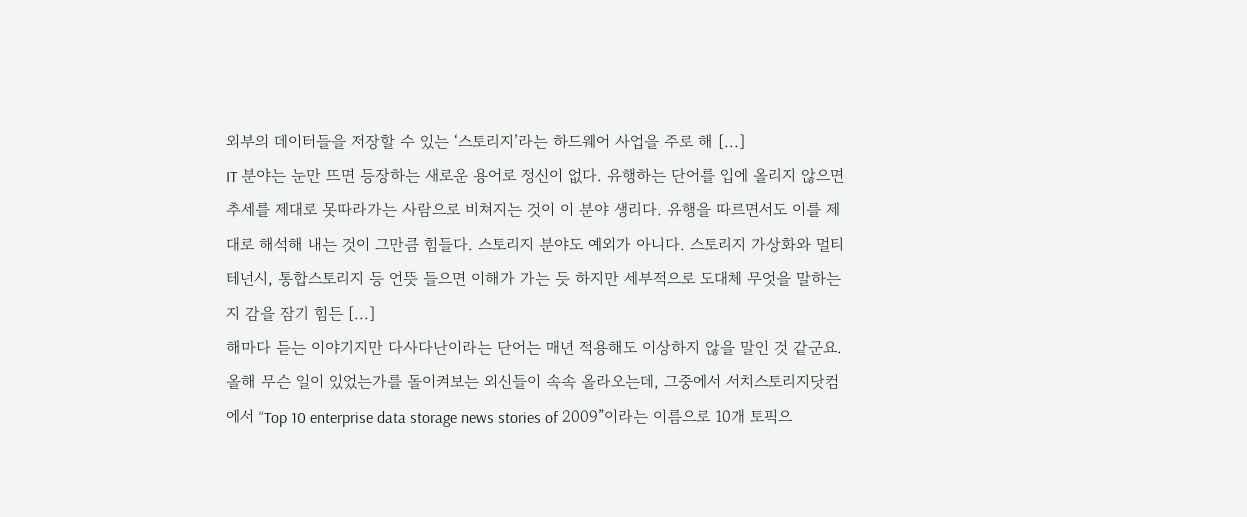외부의 데이터들을 저장할 수 있는 ‘스토리지’라는 하드웨어 사업을 주로 해 [...]
IT 분야는 눈만 뜨면 등장하는 새로운 용어로 정신이 없다. 유행하는 단어를 입에 올리지 않으면 추세를 제대로 못따라가는 사람으로 비쳐지는 것이 이 분야 생리다. 유행을 따르면서도 이를 제대로 해석해 내는 것이 그만큼 힘들다. 스토리지 분야도 예외가 아니다. 스토리지 가상화와 멀티 테넌시, 통합스토리지 등 언뜻 들으면 이해가 가는 듯 하지만 세부적으로 도대체 무엇을 말하는지 감을 잠기 힘든 [...]
해마다 듣는 이야기지만 다사다난이라는 단어는 매년 적용해도 이상하지 않을 말인 것 같군요. 올해 무슨 일이 있었는가를 돌이켜보는 외신들이 속속 올라오는데, 그중에서 서치스토리지닷컴에서 “Top 10 enterprise data storage news stories of 2009”이라는 이름으로 10개 토픽으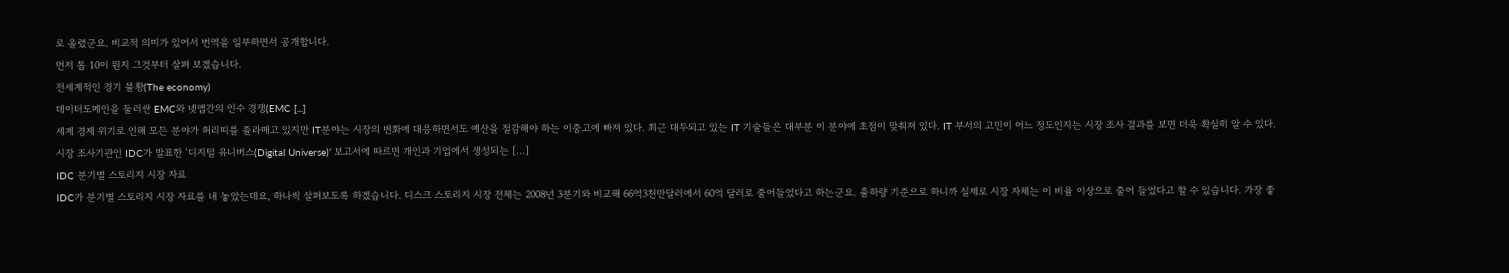로 올렸군요. 비교적 의미가 있어서 번역을 일부하면서 공개합니다.
먼저 톱 10이 뭔지 그것부터 살펴 보겠습니다.
전세계적인 경기 불황(The economy)
데이터도메인을 둘러싼 EMC와 넷앱간의 인수 경쟁(EMC [...]
세계 경제 위기로 인해 모든 분야가 허리띠를 졸라매고 있지만 IT분야는 시장의 변화에 대응하면서도 예산을 절감해야 하는 이중고에 빠져 있다. 최근 대두되고 있는 IT 기술들은 대부분 이 분야에 초점이 맞춰져 있다. IT 부서의 고민이 어느 정도인지는 시장 조사 결과를 보면 더욱 확실히 알 수 있다.
시장 조사기관인 IDC가 발표한 ‘디지털 유니버스(Digital Universe)’ 보고서에 따르면 개인과 기업에서 생성되는 [...]
IDC 분기별 스토리지 시장 자료
IDC가 분기별 스토리지 시장 자료를 내 놓았는데요, 하나씩 살펴보도록 하겠습니다. 디스크 스토리지 시장 전체는 2008년 3분기와 비교해 66억3천만달러에서 60억 달러로 줄어들었다고 하는군요. 출하량 기준으로 하니까 실제로 시장 자체는 이 비율 이상으로 줄어 들었다고 할 수 있습니다. 가장 좋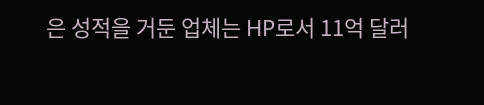은 성적을 거둔 업체는 HP로서 11억 달러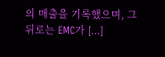의 매출을 기록했으며, 그 뒤로는 EMC가 [...]